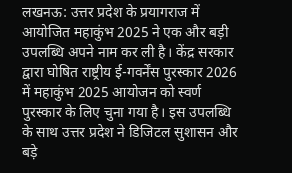लखनऊ: उत्तर प्रदेश के प्रयागराज में आयोजित महाकुंभ 2025 ने एक और बड़ी उपलब्धि अपने नाम कर ली है। केंद्र सरकार द्वारा घोषित राष्ट्रीय ई-गवर्नेंस पुरस्कार 2026 में महाकुंभ 2025 आयोजन को स्वर्ण पुरस्कार के लिए चुना गया है। इस उपलब्धि के साथ उत्तर प्रदेश ने डिजिटल सुशासन और बड़े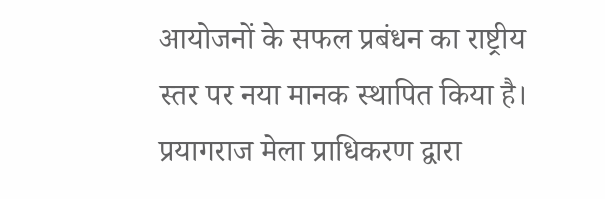आयोजनों के सफल प्रबंधन का राष्ट्रीय स्तर पर नया मानक स्थापित किया है।
प्रयागराज मेला प्राधिकरण द्वारा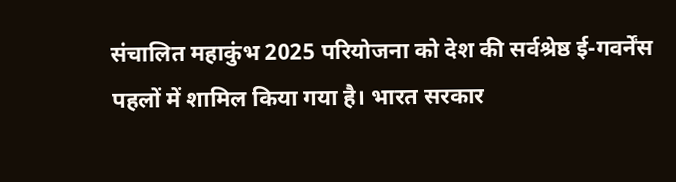संचालित महाकुंभ 2025 परियोजना को देश की सर्वश्रेष्ठ ई-गवर्नेंस पहलों में शामिल किया गया है। भारत सरकार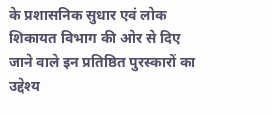के प्रशासनिक सुधार एवं लोक शिकायत विभाग की ओर से दिए जाने वाले इन प्रतिष्ठित पुरस्कारों का उद्देश्य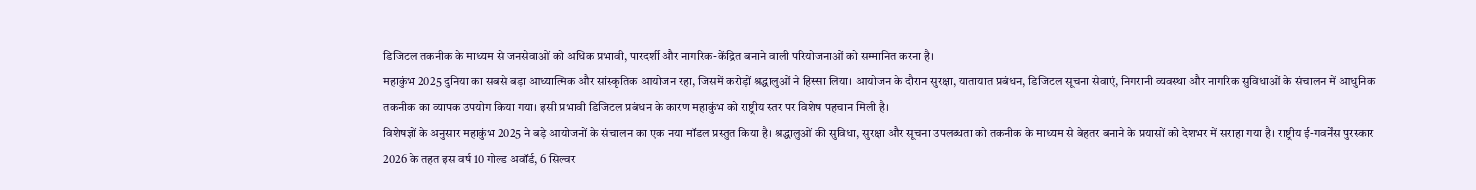डिजिटल तकनीक के माध्यम से जनसेवाओं को अधिक प्रभावी, पारदर्शी और नागरिक-केंद्रित बनाने वाली परियोजनाओं को सम्मानित करना है।
महाकुंभ 2025 दुनिया का सबसे बड़ा आध्यात्मिक और सांस्कृतिक आयोजन रहा, जिसमें करोड़ों श्रद्धालुओं ने हिस्सा लिया। आयोजन के दौरान सुरक्षा, यातायात प्रबंधन, डिजिटल सूचना सेवाएं, निगरानी व्यवस्था और नागरिक सुविधाओं के संचालन में आधुनिक तकनीक का व्यापक उपयोग किया गया। इसी प्रभावी डिजिटल प्रबंधन के कारण महाकुंभ को राष्ट्रीय स्तर पर विशेष पहचान मिली है।
विशेषज्ञों के अनुसार महाकुंभ 2025 ने बड़े आयोजनों के संचालन का एक नया मॉडल प्रस्तुत किया है। श्रद्धालुओं की सुविधा, सुरक्षा और सूचना उपलब्धता को तकनीक के माध्यम से बेहतर बनाने के प्रयासों को देशभर में सराहा गया है। राष्ट्रीय ई-गवर्नेंस पुरस्कार 2026 के तहत इस वर्ष 10 गोल्ड अवॉर्ड, 6 सिल्वर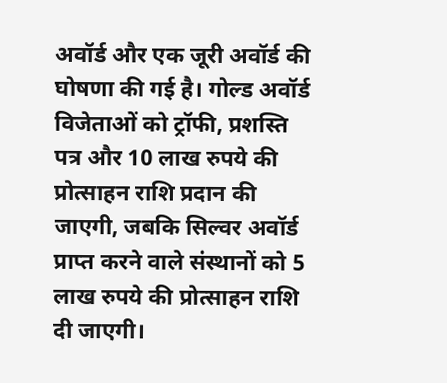अवॉर्ड और एक जूरी अवॉर्ड की घोषणा की गई है। गोल्ड अवॉर्ड विजेताओं को ट्रॉफी, प्रशस्ति पत्र और 10 लाख रुपये की प्रोत्साहन राशि प्रदान की जाएगी, जबकि सिल्वर अवॉर्ड प्राप्त करने वाले संस्थानों को 5 लाख रुपये की प्रोत्साहन राशि दी जाएगी।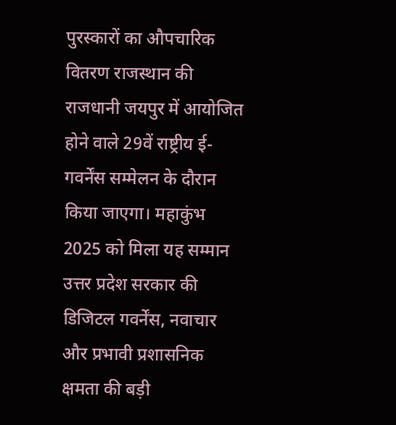पुरस्कारों का औपचारिक वितरण राजस्थान की राजधानी जयपुर में आयोजित होने वाले 29वें राष्ट्रीय ई-गवर्नेंस सम्मेलन के दौरान किया जाएगा। महाकुंभ 2025 को मिला यह सम्मान उत्तर प्रदेश सरकार की डिजिटल गवर्नेंस, नवाचार और प्रभावी प्रशासनिक क्षमता की बड़ी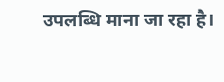उपलब्धि माना जा रहा है।